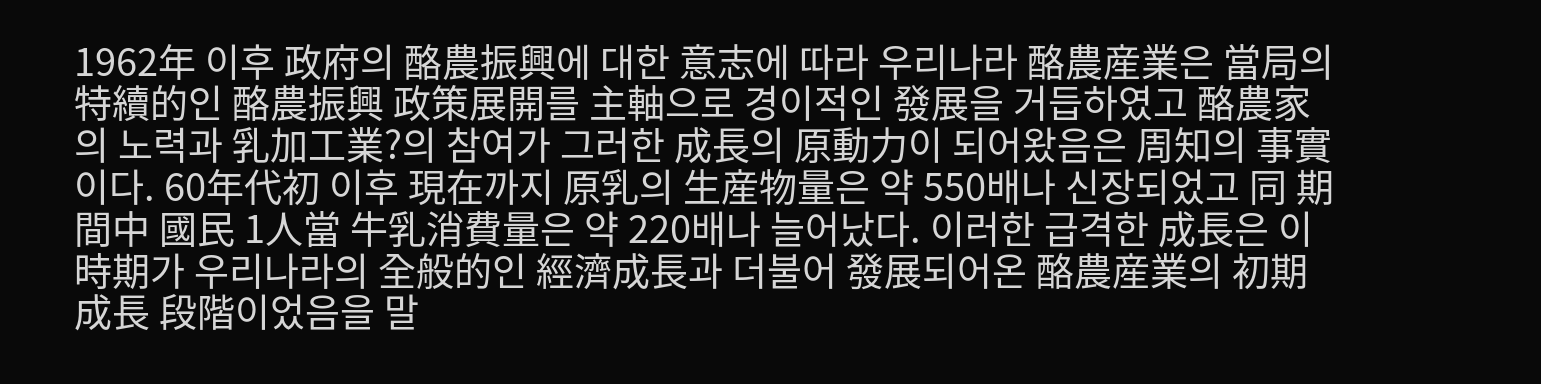1962年 이후 政府의 酪農振興에 대한 意志에 따라 우리나라 酪農産業은 當局의 特續的인 酪農振興 政策展開를 主軸으로 경이적인 發展을 거듭하였고 酪農家의 노력과 乳加工業?의 참여가 그러한 成長의 原動力이 되어왔음은 周知의 事實이다. 60年代初 이후 現在까지 原乳의 生産物量은 약 550배나 신장되었고 同 期間中 國民 1人當 牛乳消費量은 약 220배나 늘어났다. 이러한 급격한 成長은 이 時期가 우리나라의 全般的인 經濟成長과 더불어 發展되어온 酪農産業의 初期成長 段階이었음을 말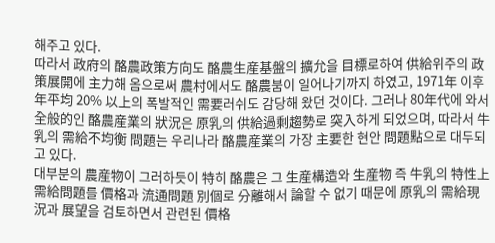해주고 있다.
따라서 政府의 酪農政策方向도 酪農生産基盤의 擴允을 目標로하여 供給위주의 政策展開에 主力해 옴으로써 農村에서도 酪農붐이 일어나기까지 하였고, 1971年 이후 年平均 20% 以上의 폭발적인 需要러쉬도 감당해 왔던 것이다. 그러나 80年代에 와서 全般的인 酪農産業의 狀況은 原乳의 供給過剩趨勢로 突入하게 되었으며, 따라서 牛乳의 需給不均衡 問題는 우리나라 酪農産業의 가장 主要한 현안 問題點으로 대두되고 있다.
대부분의 農産物이 그러하듯이 特히 酪農은 그 生産構造와 生産物 즉 牛乳의 特性上 需給問題를 價格과 流通問題 別個로 分離해서 論할 수 없기 때문에 原乳의 需給現況과 展望을 검토하면서 관련된 價格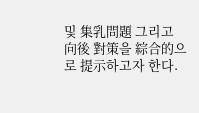및 集乳問題 그리고 向後 對策을 綜合的으로 提示하고자 한다.